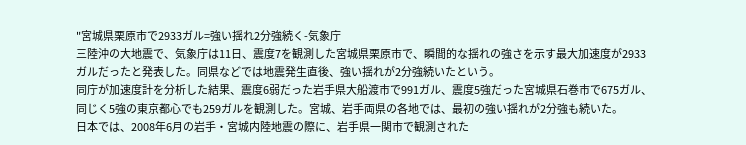"宮城県栗原市で2933ガル=強い揺れ2分強続く-気象庁
三陸沖の大地震で、気象庁は11日、震度7を観測した宮城県栗原市で、瞬間的な揺れの強さを示す最大加速度が2933ガルだったと発表した。同県などでは地震発生直後、強い揺れが2分強続いたという。
同庁が加速度計を分析した結果、震度6弱だった岩手県大船渡市で991ガル、震度5強だった宮城県石巻市で675ガル、同じく5強の東京都心でも259ガルを観測した。宮城、岩手両県の各地では、最初の強い揺れが2分強も続いた。
日本では、2008年6月の岩手・宮城内陸地震の際に、岩手県一関市で観測された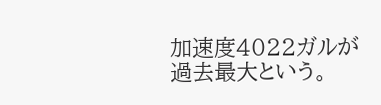加速度4022ガルが過去最大という。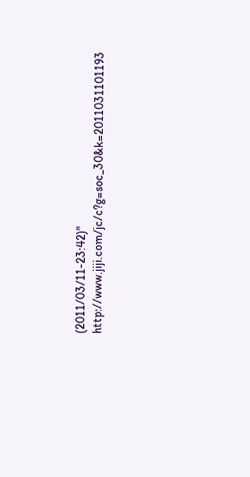(2011/03/11-23:42)"
http://www.jiji.com/jc/c?g=soc_30&k=2011031101193